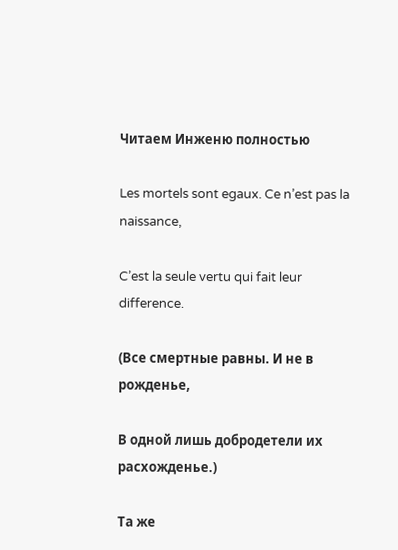Читаем Инженю полностью

Les mortels sont egaux. Ce n’est pas la naissance,

C’est la seule vertu qui fait leur difference.

(Все смертные равны. И не в рожденье,

В одной лишь добродетели их расхожденье.)

Та же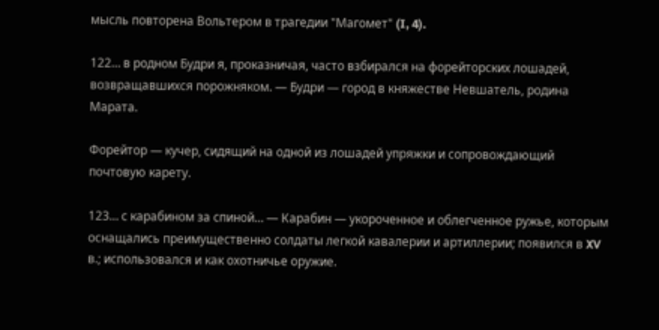мысль повторена Вольтером в трагедии "Магомет" (I, 4).

122… в родном Будри я, проказничая, часто взбирался на форейторских лошадей, возвращавшихся порожняком. — Будри — город в княжестве Невшатель, родина Марата.

Форейтор — кучер, сидящий на одной из лошадей упряжки и сопровождающий почтовую карету.

123… с карабином за спиной… — Карабин — укороченное и облегченное ружье, которым оснащались преимущественно солдаты легкой кавалерии и артиллерии; появился в XV в.; использовался и как охотничье оружие.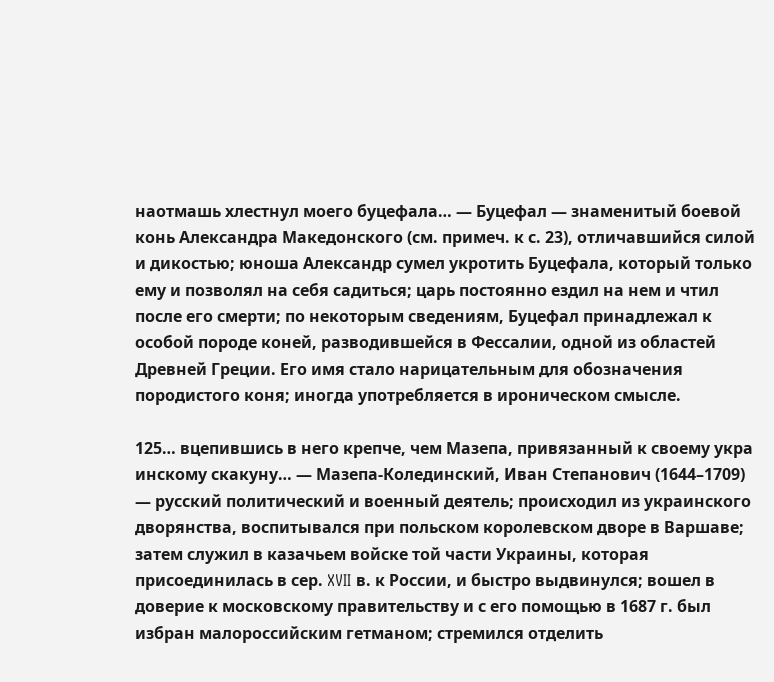наотмашь хлестнул моего буцефала… — Буцефал — знаменитый боевой конь Александра Македонского (см. примеч. к с. 23), отличавшийся силой и дикостью; юноша Александр сумел укротить Буцефала, который только ему и позволял на себя садиться; царь постоянно ездил на нем и чтил после его смерти; по некоторым сведениям, Буцефал принадлежал к особой породе коней, разводившейся в Фессалии, одной из областей Древней Греции. Его имя стало нарицательным для обозначения породистого коня; иногда употребляется в ироническом смысле.

125… вцепившись в него крепче, чем Мазепа, привязанный к своему укра инскому скакуну… — Мазепа-Колединский, Иван Степанович (1644–1709) — русский политический и военный деятель; происходил из украинского дворянства, воспитывался при польском королевском дворе в Варшаве; затем служил в казачьем войске той части Украины, которая присоединилась в сер. XVII в. к России, и быстро выдвинулся; вошел в доверие к московскому правительству и с его помощью в 1687 г. был избран малороссийским гетманом; стремился отделить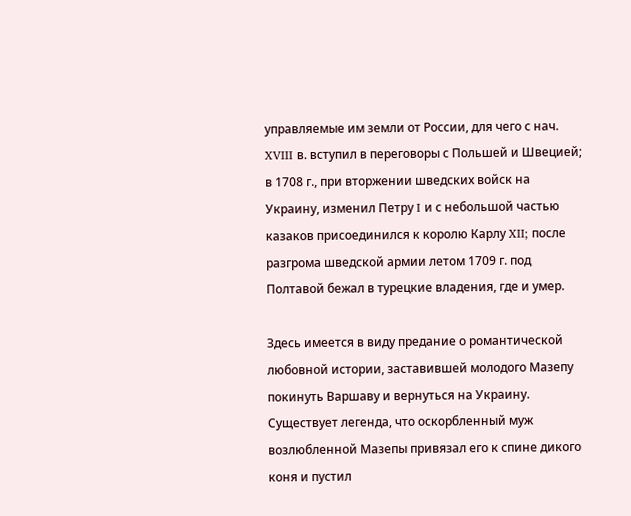управляемые им земли от России, для чего с нач. XVIII в. вступил в переговоры с Польшей и Швецией; в 1708 г., при вторжении шведских войск на Украину, изменил Петру I и с небольшой частью казаков присоединился к королю Карлу XII; после разгрома шведской армии летом 1709 г. под Полтавой бежал в турецкие владения, где и умер.

Здесь имеется в виду предание о романтической любовной истории, заставившей молодого Мазепу покинуть Варшаву и вернуться на Украину. Существует легенда, что оскорбленный муж возлюбленной Мазепы привязал его к спине дикого коня и пустил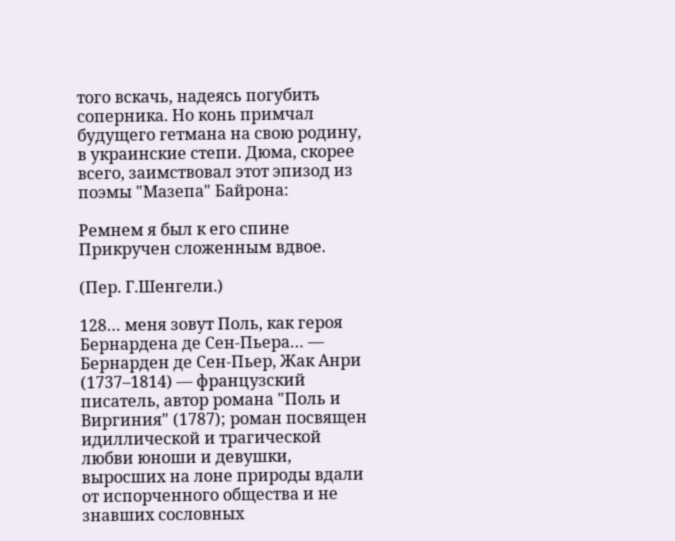того вскачь, надеясь погубить соперника. Но конь примчал будущего гетмана на свою родину, в украинские степи. Дюма, скорее всего, заимствовал этот эпизод из поэмы "Мазепа" Байрона:

Ремнем я был к его спине Прикручен сложенным вдвое.

(Пер. Г.Шенгели.)

128… меня зовут Поль, как героя Бернардена де Сен-Пьера… — Бернарден де Сен-Пьер, Жак Анри (1737–1814) — французский писатель, автор романа "Поль и Виргиния" (1787); роман посвящен идиллической и трагической любви юноши и девушки, выросших на лоне природы вдали от испорченного общества и не знавших сословных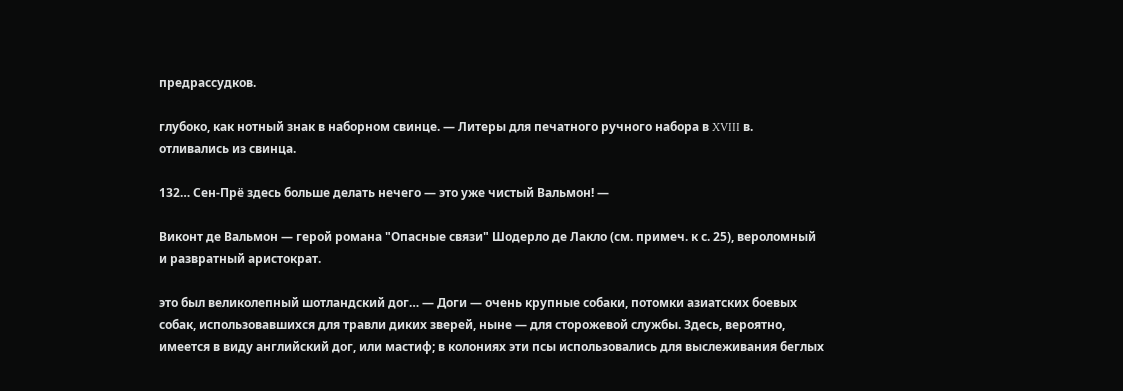предрассудков.

глубоко, как нотный знак в наборном свинце. — Литеры для печатного ручного набора в XVIII в. отливались из свинца.

132… Сен-Прё здесь больше делать нечего — это уже чистый Вальмон! —

Виконт де Вальмон — герой романа "Опасные связи" Шодерло де Лакло (см. примеч. к с. 25), вероломный и развратный аристократ.

это был великолепный шотландский дог… — Доги — очень крупные собаки, потомки азиатских боевых собак, использовавшихся для травли диких зверей, ныне — для сторожевой службы. Здесь, вероятно, имеется в виду английский дог, или мастиф; в колониях эти псы использовались для выслеживания беглых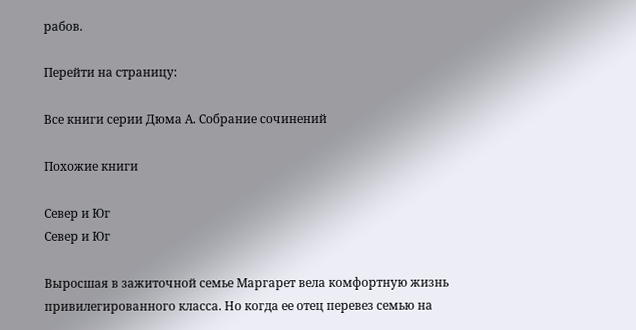рабов.

Перейти на страницу:

Все книги серии Дюма А. Собрание сочинений

Похожие книги

Север и Юг
Север и Юг

Выросшая в зажиточной семье Маргарет вела комфортную жизнь привилегированного класса. Но когда ее отец перевез семью на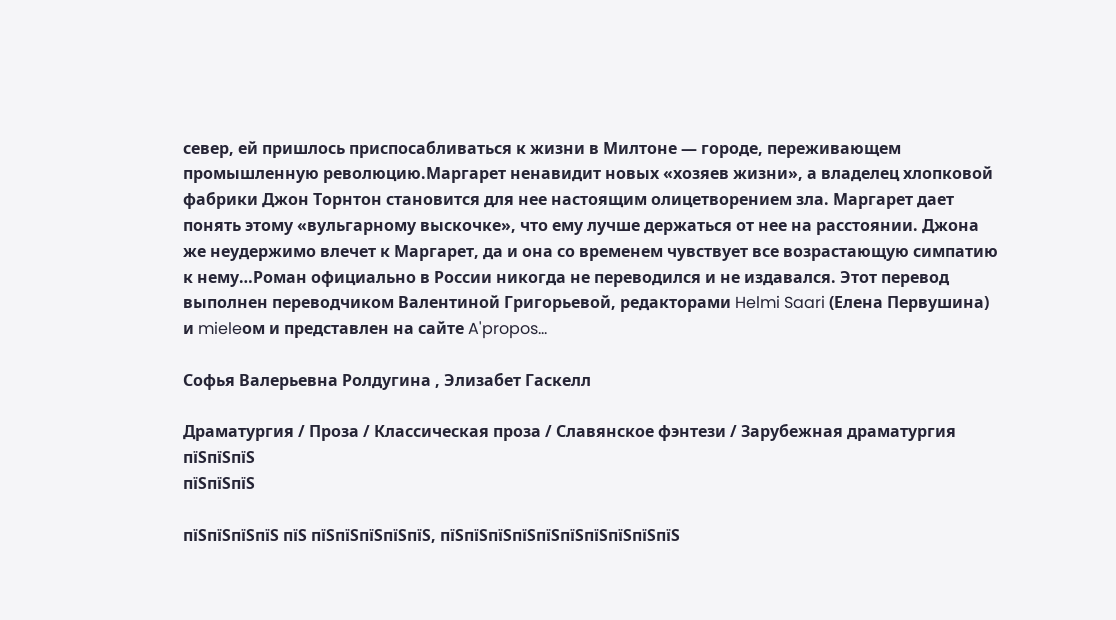север, ей пришлось приспосабливаться к жизни в Милтоне — городе, переживающем промышленную революцию.Маргарет ненавидит новых «хозяев жизни», а владелец хлопковой фабрики Джон Торнтон становится для нее настоящим олицетворением зла. Маргарет дает понять этому «вульгарному выскочке», что ему лучше держаться от нее на расстоянии. Джона же неудержимо влечет к Маргарет, да и она со временем чувствует все возрастающую симпатию к нему…Роман официально в России никогда не переводился и не издавался. Этот перевод выполнен переводчиком Валентиной Григорьевой, редакторами Helmi Saari (Елена Первушина) и mieleом и представлен на сайте A'propos…

Софья Валерьевна Ролдугина , Элизабет Гаскелл

Драматургия / Проза / Классическая проза / Славянское фэнтези / Зарубежная драматургия
пїЅпїЅпїЅ
пїЅпїЅпїЅ

пїЅпїЅпїЅпїЅ пїЅ пїЅпїЅпїЅпїЅпїЅ, пїЅпїЅпїЅпїЅпїЅпїЅпїЅпїЅпїЅпїЅ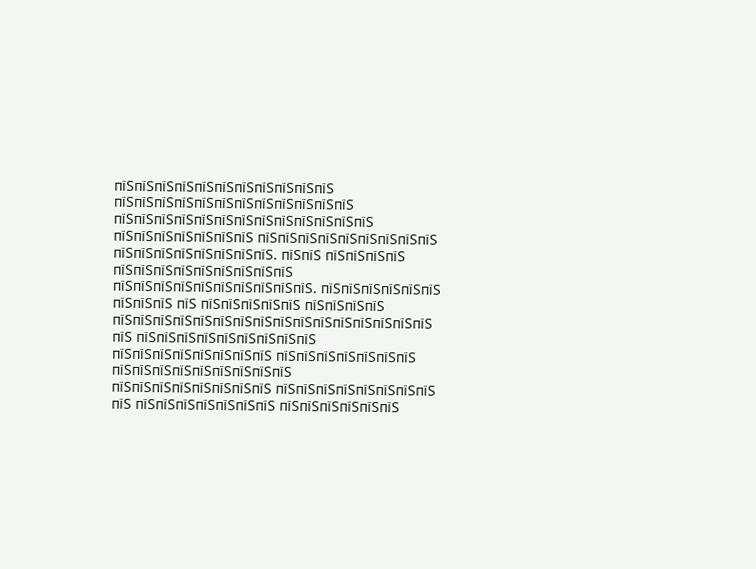пїЅпїЅпїЅпїЅпїЅпїЅпїЅпїЅпїЅпїЅпїЅ пїЅпїЅпїЅпїЅпїЅпїЅпїЅпїЅпїЅпїЅпїЅпїЅ пїЅпїЅпїЅпїЅпїЅпїЅпїЅпїЅпїЅпїЅпїЅпїЅпїЅ пїЅпїЅпїЅпїЅпїЅпїЅпїЅ пїЅпїЅпїЅпїЅпїЅпїЅпїЅпїЅпїЅ пїЅпїЅпїЅпїЅпїЅпїЅпїЅпїЅ. пїЅпїЅ пїЅпїЅпїЅпїЅ пїЅпїЅпїЅпїЅпїЅпїЅпїЅпїЅпїЅ пїЅпїЅпїЅпїЅпїЅпїЅпїЅпїЅпїЅпїЅ. пїЅпїЅпїЅпїЅпїЅпїЅ пїЅпїЅпїЅ пїЅ пїЅпїЅпїЅпїЅпїЅ пїЅпїЅпїЅпїЅ пїЅпїЅпїЅпїЅпїЅпїЅпїЅпїЅпїЅпїЅпїЅпїЅпїЅпїЅпїЅпїЅ пїЅ пїЅпїЅпїЅпїЅпїЅпїЅпїЅпїЅпїЅ пїЅпїЅпїЅпїЅпїЅпїЅпїЅпїЅ пїЅпїЅпїЅпїЅпїЅпїЅпїЅ пїЅпїЅпїЅпїЅпїЅпїЅпїЅпїЅпїЅ пїЅпїЅпїЅпїЅпїЅпїЅпїЅпїЅ пїЅпїЅпїЅпїЅпїЅпїЅпїЅпїЅ пїЅ пїЅпїЅпїЅпїЅпїЅпїЅпїЅ пїЅпїЅпїЅпїЅпїЅпїЅ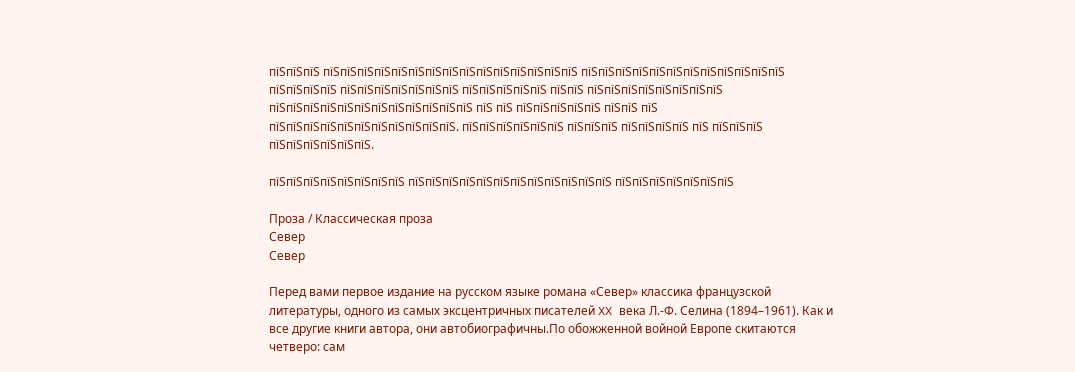пїЅпїЅпїЅ пїЅпїЅпїЅпїЅпїЅпїЅпїЅпїЅпїЅпїЅпїЅпїЅпїЅпїЅпїЅ пїЅпїЅпїЅпїЅпїЅпїЅпїЅпїЅпїЅпїЅпїЅпїЅ пїЅпїЅпїЅпїЅ пїЅпїЅпїЅпїЅпїЅпїЅпїЅ пїЅпїЅпїЅпїЅпїЅ пїЅпїЅ пїЅпїЅпїЅпїЅпїЅпїЅпїЅпїЅ пїЅпїЅпїЅпїЅпїЅпїЅпїЅпїЅпїЅпїЅпїЅпїЅ пїЅ пїЅ пїЅпїЅпїЅпїЅпїЅ пїЅпїЅ пїЅ пїЅпїЅпїЅпїЅпїЅпїЅпїЅпїЅпїЅпїЅпїЅ. пїЅпїЅпїЅпїЅпїЅпїЅ пїЅпїЅпїЅ пїЅпїЅпїЅпїЅ пїЅ пїЅпїЅпїЅ пїЅпїЅпїЅпїЅпїЅпїЅ.

пїЅпїЅпїЅпїЅпїЅпїЅпїЅпїЅ пїЅпїЅпїЅпїЅпїЅпїЅпїЅпїЅпїЅпїЅпїЅпїЅ пїЅпїЅпїЅпїЅпїЅпїЅпїЅ

Проза / Классическая проза
Север
Север

Перед вами первое издание на русском языке романа «Север» классика французской литературы, одного из самых эксцентричных писателей XX века Л.-Ф. Селина (1894–1961). Как и все другие книги автора, они автобиографичны.По обожженной войной Европе скитаются четверо: сам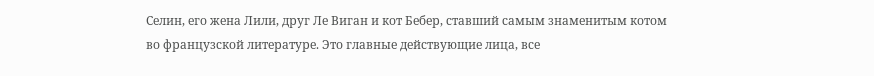Селин, его жена Лили, друг Ле Виган и кот Бебер, ставший самым знаменитым котом во французской литературе. Это главные действующие лица, все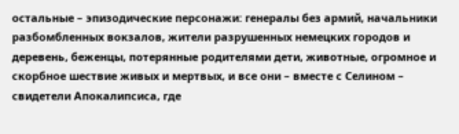остальные – эпизодические персонажи: генералы без армий, начальники разбомбленных вокзалов, жители разрушенных немецких городов и деревень, беженцы, потерянные родителями дети, животные, огромное и скорбное шествие живых и мертвых, и все они – вместе с Селином – свидетели Апокалипсиса, где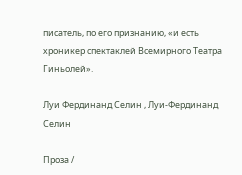писатель, по его признанию, «и есть хроникер спектаклей Всемирного Театра Гиньолей».

Луи Фердинанд Селин , Луи-Фердинанд Селин

Проза /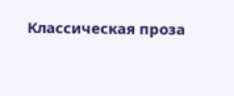Классическая проза